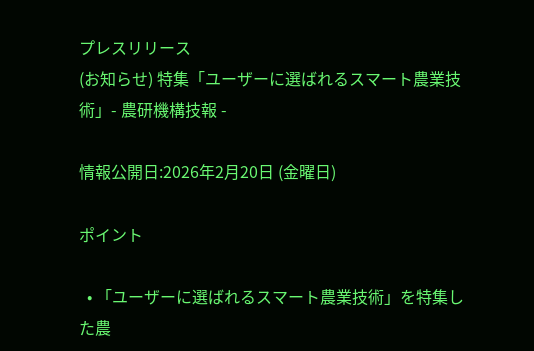プレスリリース
(お知らせ) 特集「ユーザーに選ばれるスマート農業技術」- 農研機構技報 -

情報公開日:2026年2月20日 (金曜日)

ポイント

  • 「ユーザーに選ばれるスマート農業技術」を特集した農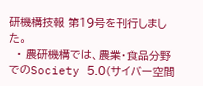研機構技報 第19号を刊行しました。
  • 農研機構では、農業・食品分野でのSociety 5.0(サイバー空間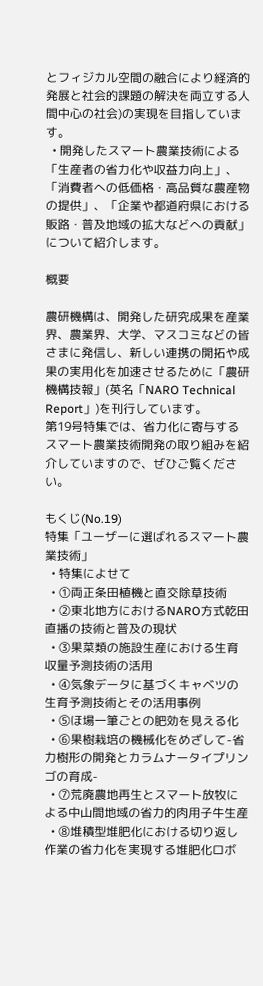とフィジカル空間の融合により経済的発展と社会的課題の解決を両立する人間中心の社会)の実現を目指しています。
  • 開発したスマート農業技術による「生産者の省力化や収益力向上」、「消費者への低価格・高品質な農産物の提供」、「企業や都道府県における販路・普及地域の拡大などへの貢献」について紹介します。

概要

農研機構は、開発した研究成果を産業界、農業界、大学、マスコミなどの皆さまに発信し、新しい連携の開拓や成果の実用化を加速させるために「農研機構技報」(英名「NARO Technical Report」)を刊行しています。
第19号特集では、省力化に寄与するスマート農業技術開発の取り組みを紹介していますので、ぜひご覧ください。

もくじ(No.19)
特集「ユーザーに選ばれるスマート農業技術」
  • 特集によせて
  • ①両正条田植機と直交除草技術
  • ②東北地方におけるNARO方式乾田直播の技術と普及の現状
  • ③果菜類の施設生産における生育収量予測技術の活用
  • ④気象データに基づくキャベツの生育予測技術とその活用事例
  • ⑤ほ場一筆ごとの肥効を見える化
  • ⑥果樹栽培の機械化をめざして-省力樹形の開発とカラムナータイプリンゴの育成-
  • ⑦荒廃農地再生とスマート放牧による中山間地域の省力的肉用子牛生産
  • ⑧堆積型堆肥化における切り返し作業の省力化を実現する堆肥化ロボ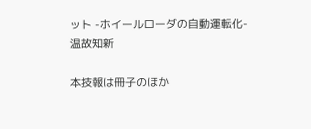ット -ホイールローダの自動運転化-
温故知新

本技報は冊子のほか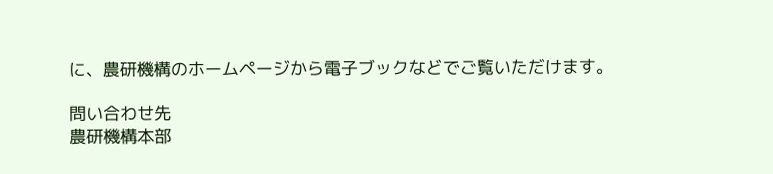に、農研機構のホームページから電子ブックなどでご覧いただけます。

問い合わせ先
農研機構本部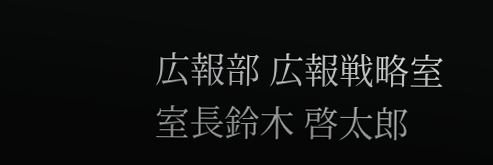広報部 広報戦略室
室長鈴木 啓太郎